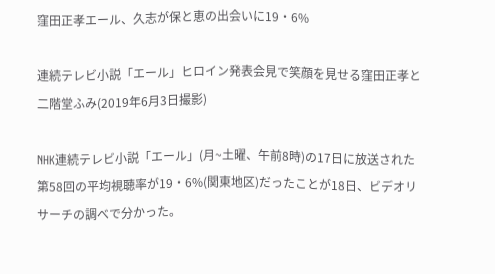窪田正孝エール、久志が保と恵の出会いに19・6%

連続テレビ小説「エール」ヒロイン発表会見で笑顔を見せる窪田正孝と二階堂ふみ(2019年6月3日撮影)

NHK連続テレビ小説「エール」(月~土曜、午前8時)の17日に放送された第58回の平均視聴率が19・6%(関東地区)だったことが18日、ビデオリサーチの調べで分かった。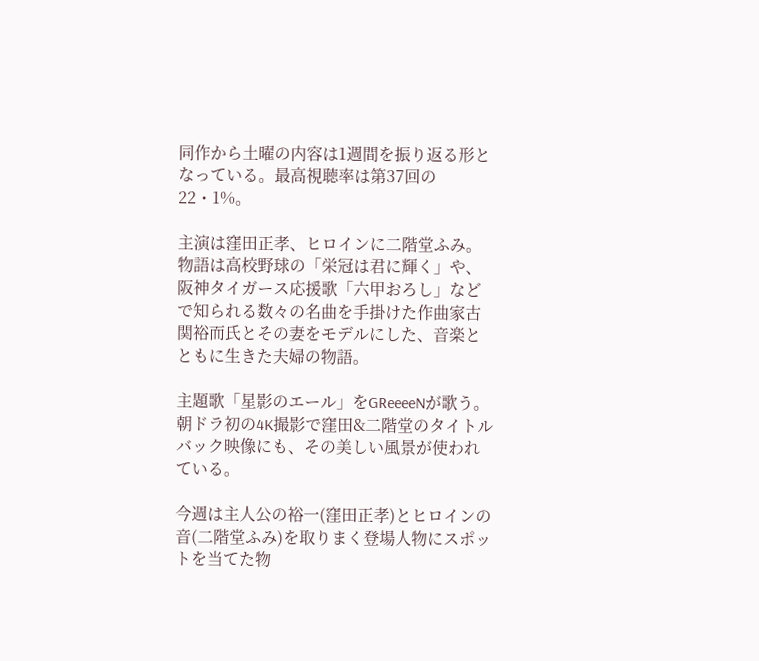同作から土曜の内容は1週間を振り返る形となっている。最高視聴率は第37回の22・1%。

主演は窪田正孝、ヒロインに二階堂ふみ。物語は高校野球の「栄冠は君に輝く」や、阪神タイガース応援歌「六甲おろし」などで知られる数々の名曲を手掛けた作曲家古関裕而氏とその妻をモデルにした、音楽とともに生きた夫婦の物語。

主題歌「星影のエール」をGReeeeNが歌う。朝ドラ初の4K撮影で窪田&二階堂のタイトルバック映像にも、その美しい風景が使われている。

今週は主人公の裕一(窪田正孝)とヒロインの音(二階堂ふみ)を取りまく登場人物にスポットを当てた物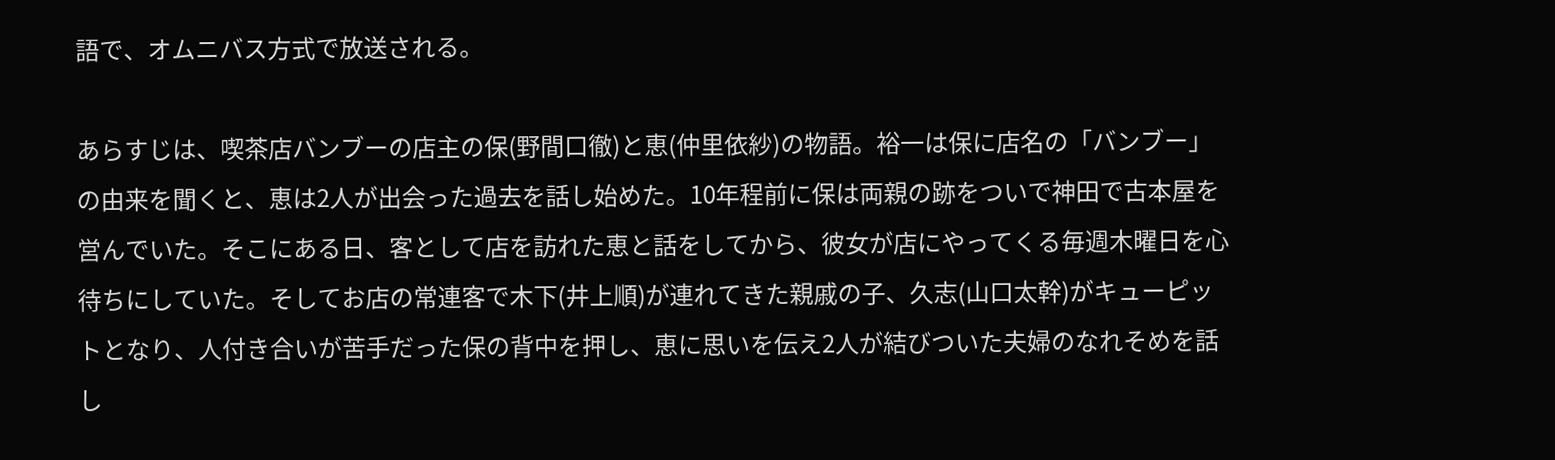語で、オムニバス方式で放送される。

あらすじは、喫茶店バンブーの店主の保(野間口徹)と恵(仲里依紗)の物語。裕一は保に店名の「バンブー」の由来を聞くと、恵は2人が出会った過去を話し始めた。10年程前に保は両親の跡をついで神田で古本屋を営んでいた。そこにある日、客として店を訪れた恵と話をしてから、彼女が店にやってくる毎週木曜日を心待ちにしていた。そしてお店の常連客で木下(井上順)が連れてきた親戚の子、久志(山口太幹)がキューピットとなり、人付き合いが苦手だった保の背中を押し、恵に思いを伝え2人が結びついた夫婦のなれそめを話し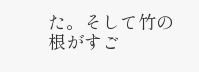た。そして竹の根がすご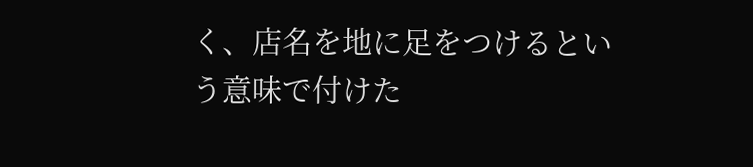く、店名を地に足をつけるという意味で付けた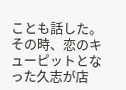ことも話した。その時、恋のキューピットとなった久志が店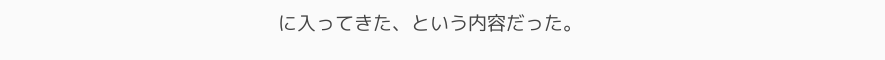に入ってきた、という内容だった。